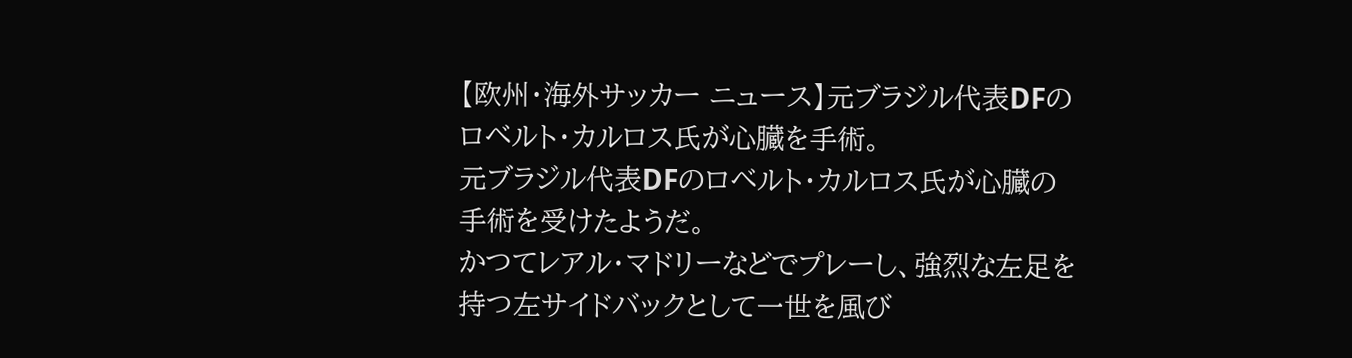【欧州・海外サッカー ニュース】元ブラジル代表DFのロベルト・カルロス氏が心臓を手術。
元ブラジル代表DFのロベルト・カルロス氏が心臓の手術を受けたようだ。
かつてレアル・マドリーなどでプレーし、強烈な左足を持つ左サイドバックとして一世を風び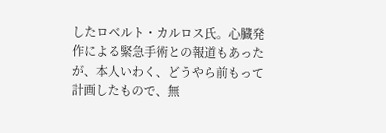したロベルト・カルロス氏。心臓発作による緊急手術との報道もあったが、本人いわく、どうやら前もって計画したもので、無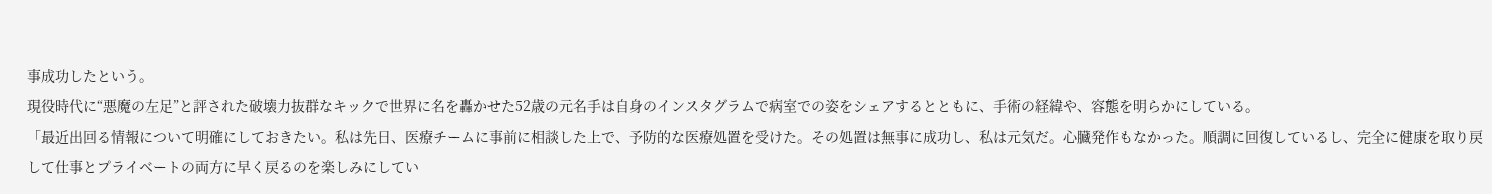事成功したという。
現役時代に“悪魔の左足”と評された破壊力抜群なキックで世界に名を轟かせた52歳の元名手は自身のインスタグラムで病室での姿をシェアするとともに、手術の経緯や、容態を明らかにしている。
「最近出回る情報について明確にしておきたい。私は先日、医療チームに事前に相談した上で、予防的な医療処置を受けた。その処置は無事に成功し、私は元気だ。心臓発作もなかった。順調に回復しているし、完全に健康を取り戻して仕事とプライベートの両方に早く戻るのを楽しみにしてい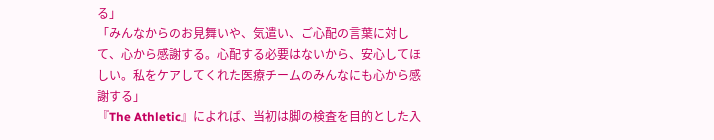る」
「みんなからのお見舞いや、気遣い、ご心配の言葉に対して、心から感謝する。心配する必要はないから、安心してほしい。私をケアしてくれた医療チームのみんなにも心から感謝する」
『The Athletic』によれば、当初は脚の検査を目的とした入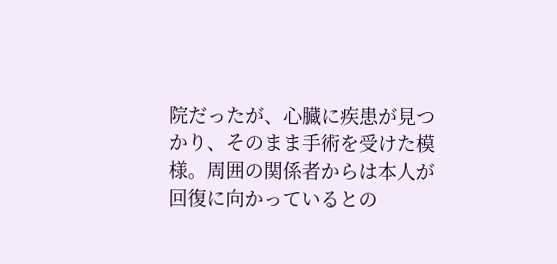院だったが、心臓に疾患が見つかり、そのまま手術を受けた模様。周囲の関係者からは本人が回復に向かっているとの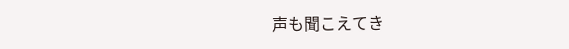声も聞こえてき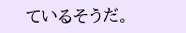ているそうだ。